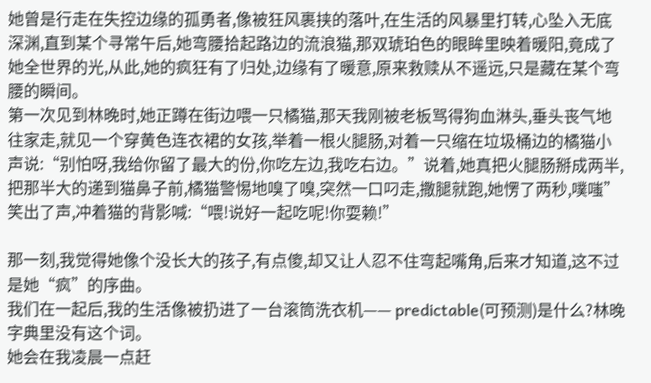她曾是行走在失控边缘的孤勇者,像被狂风裹挟的落叶,在生活的风暴里打转,心坠入无底深渊,直到某个寻常午后,她弯腰拾起路边的流浪猫,那双琥珀色的眼眸里映着暖阳,竟成了她全世界的光,从此,她的疯狂有了归处,边缘有了暖意,原来救赎从不遥远,只是藏在某个弯腰的瞬间。
第一次见到林晚时,她正蹲在街边喂一只橘猫,那天我刚被老板骂得狗血淋头,垂头丧气地往家走,就见一个穿黄色连衣裙的女孩,举着一根火腿肠,对着一只缩在垃圾桶边的橘猫小声说:“别怕呀,我给你留了最大的份,你吃左边,我吃右边。”说着,她真把火腿肠掰成两半,把那半大的递到猫鼻子前,橘猫警惕地嗅了嗅,突然一口叼走,撒腿就跑,她愣了两秒,噗嗤”笑出了声,冲着猫的背影喊:“喂!说好一起吃呢!你耍赖!”

那一刻,我觉得她像个没长大的孩子,有点傻,却又让人忍不住弯起嘴角,后来才知道,这不过是她“疯”的序曲。
我们在一起后,我的生活像被扔进了一台滚筒洗衣机—— predictable(可预测)是什么?林晚字典里没有这个词。
她会在我凌晨一点赶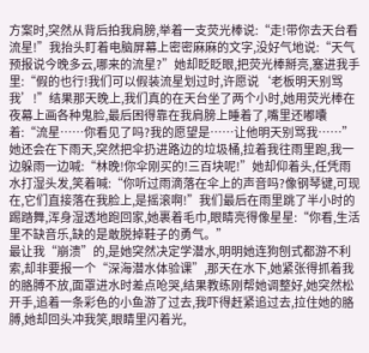方案时,突然从背后拍我肩膀,举着一支荧光棒说:“走!带你去天台看流星!”我抬头盯着电脑屏幕上密密麻麻的文字,没好气地说:“天气预报说今晚多云,哪来的流星?”她却眨眨眼,把荧光棒掰亮,塞进我手里:“假的也行!我们可以假装流星划过时,许愿说‘老板明天别骂我’!”结果那天晚上,我们真的在天台坐了两个小时,她用荧光棒在夜幕上画各种鬼脸,最后困得靠在我肩膀上睡着了,嘴里还嘟囔着:“流星……你看见了吗?我的愿望是……让他明天别骂我……”
她还会在下雨天,突然把伞扔进路边的垃圾桶,拉着我往雨里跑,我一边躲雨一边喊:“林晚!你伞刚买的!三百块呢!”她却仰着头,任凭雨水打湿头发,笑着喊:“你听过雨滴落在伞上的声音吗?像钢琴键,可现在,它们直接落在我脸上,是摇滚啊!”我们最后在雨里跳了半小时的踢踏舞,浑身湿透地跑回家,她裹着毛巾,眼睛亮得像星星:“你看,生活里不缺音乐,缺的是敢脱掉鞋子的勇气。”
最让我“崩溃”的,是她突然决定学潜水,明明她连狗刨式都游不利索,却非要报一个“深海潜水体验课”,那天在水下,她紧张得抓着我的胳膊不放,面罩进水时差点呛哭,结果教练刚帮她调整好,她突然松开手,追着一条彩色的小鱼游了过去,我吓得赶紧追过去,拉住她的胳膊,她却回头冲我笑,眼睛里闪着光,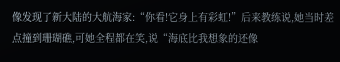像发现了新大陆的大航海家:“你看!它身上有彩虹!”后来教练说,她当时差点撞到珊瑚礁,可她全程都在笑,说“海底比我想象的还像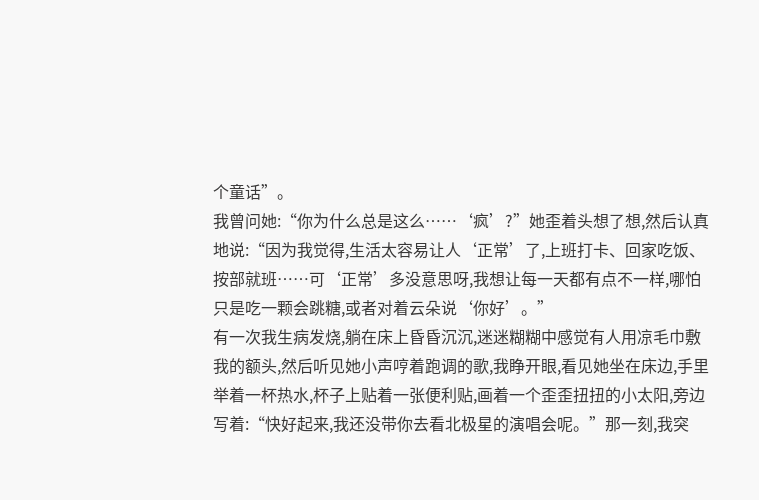个童话”。
我曾问她:“你为什么总是这么……‘疯’?”她歪着头想了想,然后认真地说:“因为我觉得,生活太容易让人‘正常’了,上班打卡、回家吃饭、按部就班……可‘正常’多没意思呀,我想让每一天都有点不一样,哪怕只是吃一颗会跳糖,或者对着云朵说‘你好’。”
有一次我生病发烧,躺在床上昏昏沉沉,迷迷糊糊中感觉有人用凉毛巾敷我的额头,然后听见她小声哼着跑调的歌,我睁开眼,看见她坐在床边,手里举着一杯热水,杯子上贴着一张便利贴,画着一个歪歪扭扭的小太阳,旁边写着:“快好起来,我还没带你去看北极星的演唱会呢。”那一刻,我突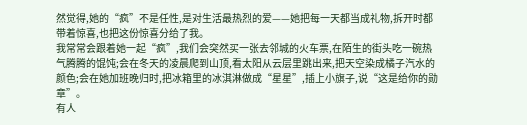然觉得,她的“疯”不是任性,是对生活最热烈的爱——她把每一天都当成礼物,拆开时都带着惊喜,也把这份惊喜分给了我。
我常常会跟着她一起“疯”,我们会突然买一张去邻城的火车票,在陌生的街头吃一碗热气腾腾的馄饨;会在冬天的凌晨爬到山顶,看太阳从云层里跳出来,把天空染成橘子汽水的颜色;会在她加班晚归时,把冰箱里的冰淇淋做成“星星”,插上小旗子,说“这是给你的勋章”。
有人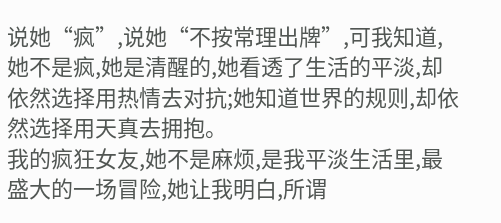说她“疯”,说她“不按常理出牌”,可我知道,她不是疯,她是清醒的,她看透了生活的平淡,却依然选择用热情去对抗;她知道世界的规则,却依然选择用天真去拥抱。
我的疯狂女友,她不是麻烦,是我平淡生活里,最盛大的一场冒险,她让我明白,所谓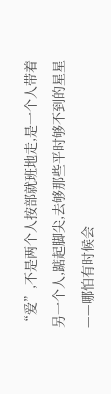“爱”,不是两个人按部就班地走,是一个人带着另一个人,踮起脚尖,去够那些平时够不到的星星——哪怕有时候会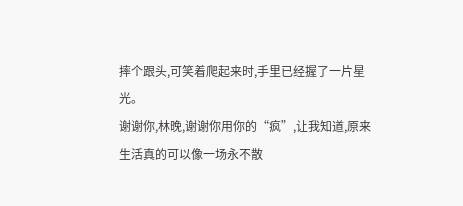摔个跟头,可笑着爬起来时,手里已经握了一片星光。
谢谢你,林晚,谢谢你用你的“疯”,让我知道,原来生活真的可以像一场永不散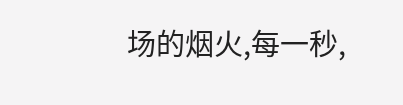场的烟火,每一秒,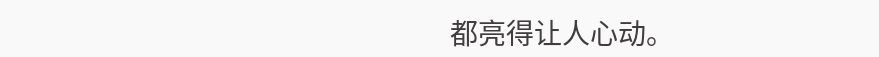都亮得让人心动。